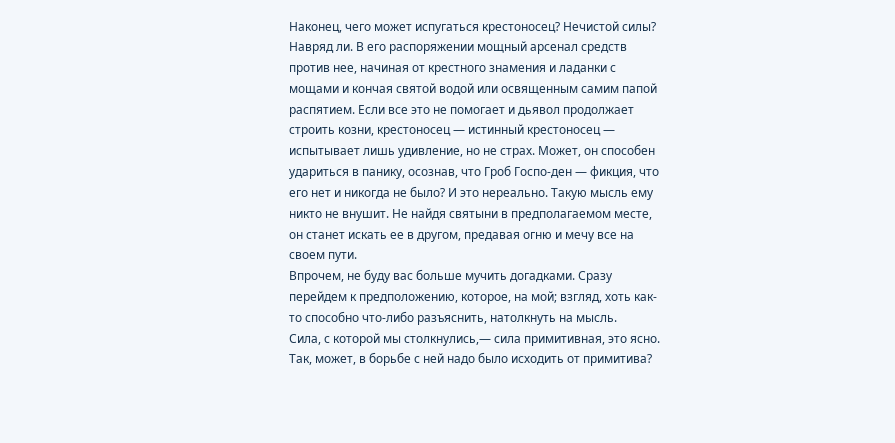Наконец, чего может испугаться крестоносец? Нечистой силы? Навряд ли. В его распоряжении мощный арсенал средств против нее, начиная от крестного знамения и ладанки с мощами и кончая святой водой или освященным самим папой распятием. Если все это не помогает и дьявол продолжает строить козни, крестоносец — истинный крестоносец — испытывает лишь удивление, но не страх. Может, он способен удариться в панику, осознав, что Гроб Госпо-ден — фикция, что его нет и никогда не было? И это нереально. Такую мысль ему никто не внушит. Не найдя святыни в предполагаемом месте, он станет искать ее в другом, предавая огню и мечу все на своем пути.
Впрочем, не буду вас больше мучить догадками. Сразу перейдем к предположению, которое, на мой; взгляд, хоть как-то способно что-либо разъяснить, натолкнуть на мысль.
Сила, с которой мы столкнулись,— сила примитивная, это ясно. Так, может, в борьбе с ней надо было исходить от примитива?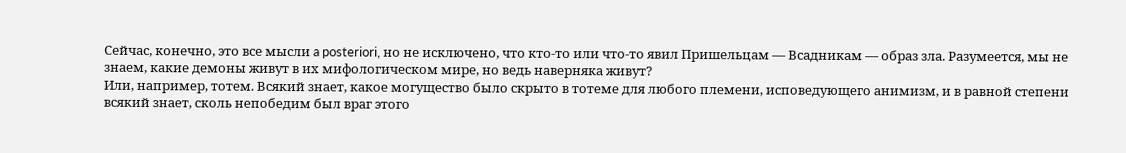Сейчас, конечно, это все мысли a posteriori, но не исключено, что кто-то или что-то явил Пришельцам — Всадникам — образ зла. Разумеется, мы не знаем, какие демоны живут в их мифологическом мире, но ведь наверняка живут?
Или, например, тотем. Всякий знает, какое могущество было скрыто в тотеме для любого племени, исповедующего анимизм, и в равной степени всякий знает, сколь непобедим был враг этого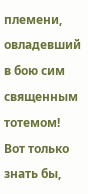племени, овладевший в бою сим священным тотемом! Вот только знать бы,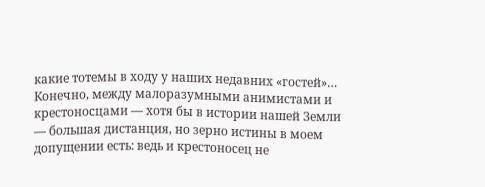какие тотемы в ходу у наших недавних «гостей»…
Конечно, между малоразумными анимистами и крестоносцами — хотя бы в истории нашей Земли — большая дистанция, но зерно истины в моем допущении есть: ведь и крестоносец не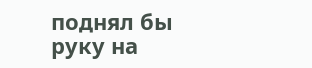поднял бы руку на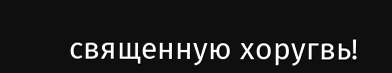священную хоругвь!